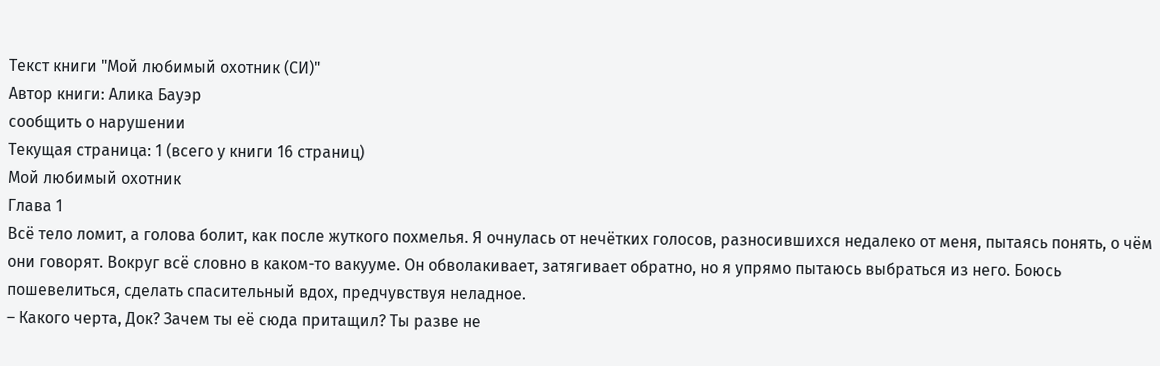Текст книги "Мой любимый охотник (СИ)"
Автор книги: Алика Бауэр
сообщить о нарушении
Текущая страница: 1 (всего у книги 16 страниц)
Мой любимый охотник
Глава 1
Всё тело ломит, а голова болит, как после жуткого похмелья. Я очнулась от нечётких голосов, разносившихся недалеко от меня, пытаясь понять, о чём они говорят. Вокруг всё словно в каком-то вакууме. Он обволакивает, затягивает обратно, но я упрямо пытаюсь выбраться из него. Боюсь пошевелиться, сделать спасительный вдох, предчувствуя неладное.
– Какого черта, Док? Зачем ты её сюда притащил? Ты разве не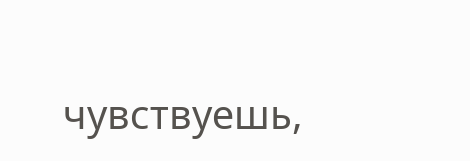чувствуешь,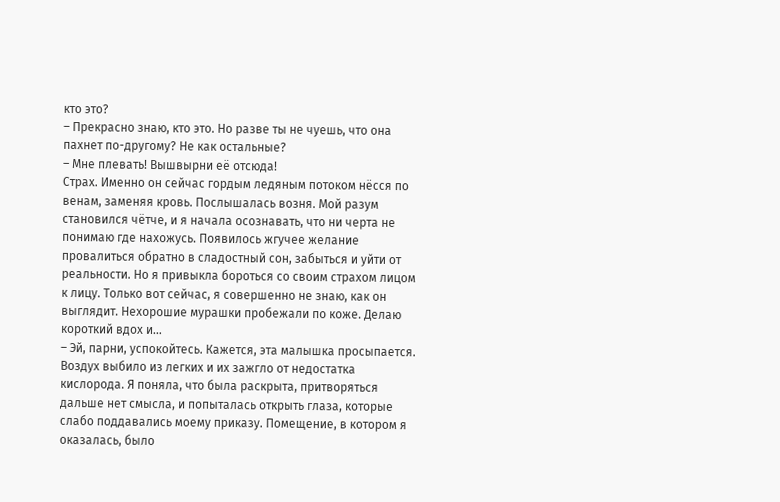кто это?
– Прекрасно знаю, кто это. Но разве ты не чуешь, что она пахнет по-другому? Не как остальные?
– Мне плевать! Вышвырни её отсюда!
Страх. Именно он сейчас гордым ледяным потоком нёсся по венам, заменяя кровь. Послышалась возня. Мой разум становился чётче, и я начала осознавать, что ни черта не понимаю где нахожусь. Появилось жгучее желание провалиться обратно в сладостный сон, забыться и уйти от реальности. Но я привыкла бороться со своим страхом лицом к лицу. Только вот сейчас, я совершенно не знаю, как он выглядит. Нехорошие мурашки пробежали по коже. Делаю короткий вдох и…
– Эй, парни, успокойтесь. Кажется, эта малышка просыпается.
Воздух выбило из легких и их зажгло от недостатка кислорода. Я поняла, что была раскрыта, притворяться дальше нет смысла, и попыталась открыть глаза, которые слабо поддавались моему приказу. Помещение, в котором я оказалась, было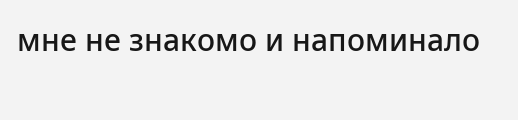мне не знакомо и напоминало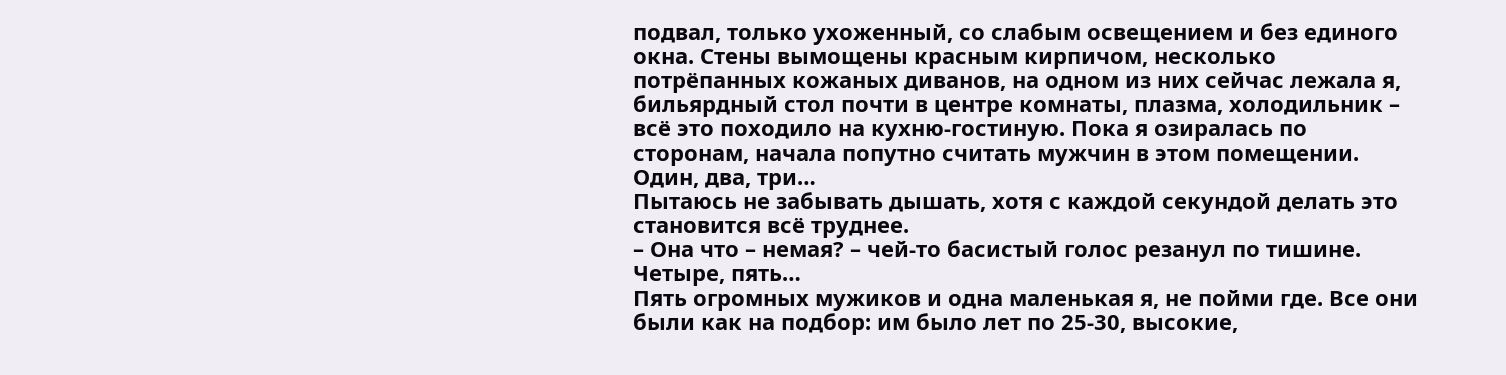подвал, только ухоженный, со слабым освещением и без единого окна. Стены вымощены красным кирпичом, несколько потрёпанных кожаных диванов, на одном из них сейчас лежала я, бильярдный стол почти в центре комнаты, плазма, холодильник – всё это походило на кухню-гостиную. Пока я озиралась по сторонам, начала попутно считать мужчин в этом помещении.
Один, два, три…
Пытаюсь не забывать дышать, хотя с каждой секундой делать это становится всё труднее.
– Она что – немая? – чей-то басистый голос резанул по тишине.
Четыре, пять…
Пять огромных мужиков и одна маленькая я, не пойми где. Все они были как на подбор: им было лет по 25-30, высокие,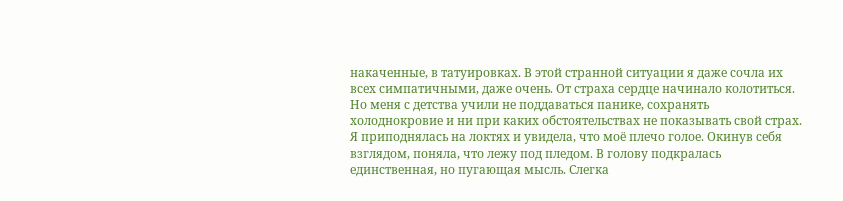накаченные, в татуировках. В этой странной ситуации я даже сочла их всех симпатичными, даже очень. От страха сердце начинало колотиться. Но меня с детства учили не поддаваться панике, сохранять холоднокровие и ни при каких обстоятельствах не показывать свой страх. Я приподнялась на локтях и увидела, что моё плечо голое. Окинув себя взглядом, поняла, что лежу под пледом. В голову подкралась единственная, но пугающая мысль. Слегка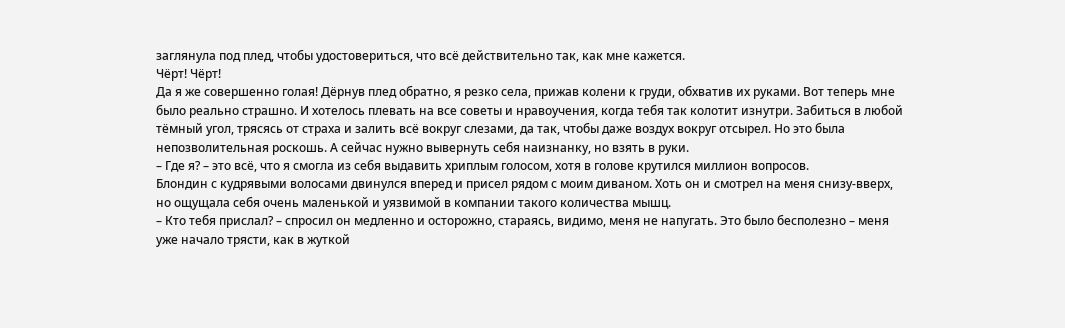заглянула под плед, чтобы удостовериться, что всё действительно так, как мне кажется.
Чёрт! Чёрт!
Да я же совершенно голая! Дёрнув плед обратно, я резко села, прижав колени к груди, обхватив их руками. Вот теперь мне было реально страшно. И хотелось плевать на все советы и нравоучения, когда тебя так колотит изнутри. Забиться в любой тёмный угол, трясясь от страха и залить всё вокруг слезами, да так, чтобы даже воздух вокруг отсырел. Но это была непозволительная роскошь. А сейчас нужно вывернуть себя наизнанку, но взять в руки.
– Где я? – это всё, что я смогла из себя выдавить хриплым голосом, хотя в голове крутился миллион вопросов.
Блондин с кудрявыми волосами двинулся вперед и присел рядом с моим диваном. Хоть он и смотрел на меня снизу-вверх, но ощущала себя очень маленькой и уязвимой в компании такого количества мышц.
– Кто тебя прислал? – спросил он медленно и осторожно, стараясь, видимо, меня не напугать. Это было бесполезно – меня уже начало трясти, как в жуткой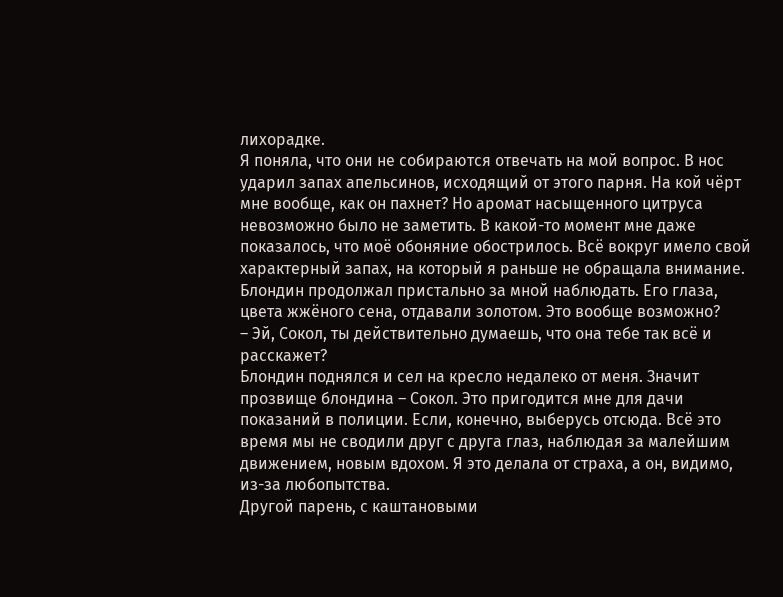лихорадке.
Я поняла, что они не собираются отвечать на мой вопрос. В нос ударил запах апельсинов, исходящий от этого парня. На кой чёрт мне вообще, как он пахнет? Но аромат насыщенного цитруса невозможно было не заметить. В какой-то момент мне даже показалось, что моё обоняние обострилось. Всё вокруг имело свой характерный запах, на который я раньше не обращала внимание. Блондин продолжал пристально за мной наблюдать. Его глаза, цвета жжёного сена, отдавали золотом. Это вообще возможно?
– Эй, Сокол, ты действительно думаешь, что она тебе так всё и расскажет?
Блондин поднялся и сел на кресло недалеко от меня. Значит прозвище блондина – Сокол. Это пригодится мне для дачи показаний в полиции. Если, конечно, выберусь отсюда. Всё это время мы не сводили друг с друга глаз, наблюдая за малейшим движением, новым вдохом. Я это делала от страха, а он, видимо, из-за любопытства.
Другой парень, с каштановыми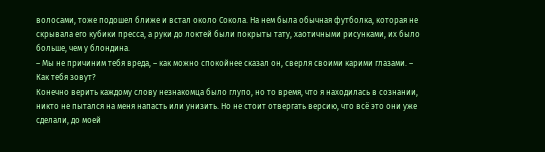волосами, тоже подошел ближе и встал около Сокола. На нем была обычная футболка, которая не скрывала его кубики пресса, а руки до локтей были покрыты тату, хаотичными рисунками, их было больше, чем у блондина.
– Мы не причиним тебя вреда, – как можно спокойнее сказал он, сверля своими карими глазами. – Как тебя зовут?
Конечно верить каждому слову незнакомца было глупо, но то время, что я находилась в сознании, никто не пытался на меня напасть или унизить. Но не стоит отвергать версию, что всё это они уже сделали, до моей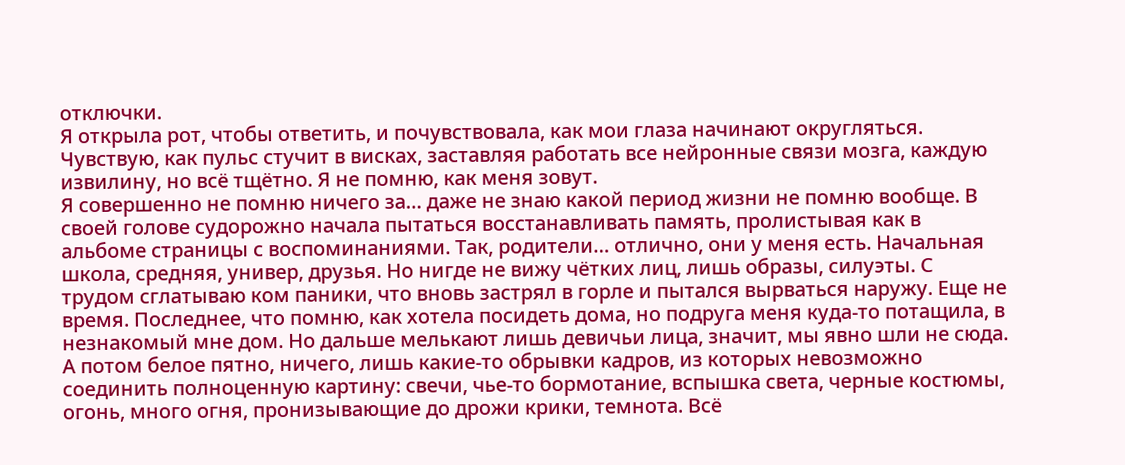отключки.
Я открыла рот, чтобы ответить, и почувствовала, как мои глаза начинают округляться. Чувствую, как пульс стучит в висках, заставляя работать все нейронные связи мозга, каждую извилину, но всё тщётно. Я не помню, как меня зовут.
Я совершенно не помню ничего за… даже не знаю какой период жизни не помню вообще. В своей голове судорожно начала пытаться восстанавливать память, пролистывая как в альбоме страницы с воспоминаниями. Так, родители… отлично, они у меня есть. Начальная школа, средняя, универ, друзья. Но нигде не вижу чётких лиц, лишь образы, силуэты. С трудом сглатываю ком паники, что вновь застрял в горле и пытался вырваться наружу. Еще не время. Последнее, что помню, как хотела посидеть дома, но подруга меня куда-то потащила, в незнакомый мне дом. Но дальше мелькают лишь девичьи лица, значит, мы явно шли не сюда. А потом белое пятно, ничего, лишь какие-то обрывки кадров, из которых невозможно соединить полноценную картину: свечи, чье-то бормотание, вспышка света, черные костюмы, огонь, много огня, пронизывающие до дрожи крики, темнота. Всё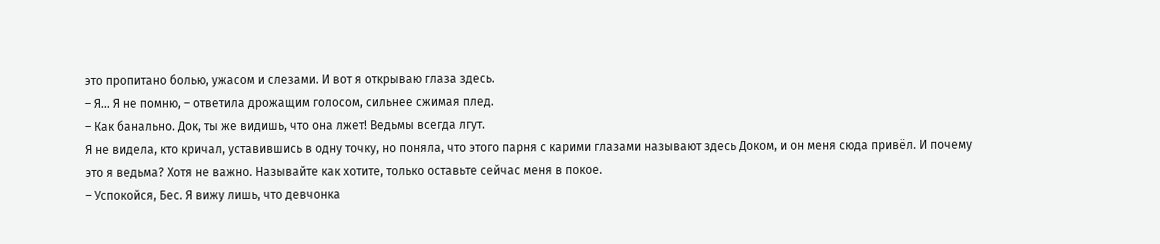это пропитано болью, ужасом и слезами. И вот я открываю глаза здесь.
– Я… Я не помню, – ответила дрожащим голосом, сильнее сжимая плед.
– Как банально. Док, ты же видишь, что она лжет! Ведьмы всегда лгут.
Я не видела, кто кричал, уставившись в одну точку, но поняла, что этого парня с карими глазами называют здесь Доком, и он меня сюда привёл. И почему это я ведьма? Хотя не важно. Называйте как хотите, только оставьте сейчас меня в покое.
– Успокойся, Бес. Я вижу лишь, что девчонка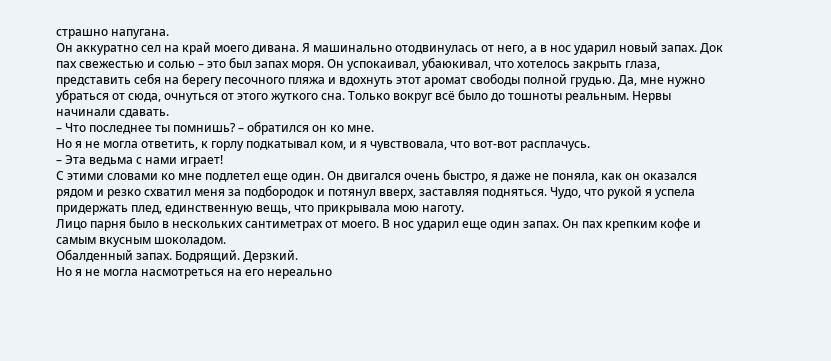страшно напугана.
Он аккуратно сел на край моего дивана. Я машинально отодвинулась от него, а в нос ударил новый запах. Док пах свежестью и солью – это был запах моря. Он успокаивал, убаюкивал, что хотелось закрыть глаза, представить себя на берегу песочного пляжа и вдохнуть этот аромат свободы полной грудью. Да, мне нужно убраться от сюда, очнуться от этого жуткого сна. Только вокруг всё было до тошноты реальным. Нервы начинали сдавать.
– Что последнее ты помнишь? – обратился он ко мне.
Но я не могла ответить, к горлу подкатывал ком, и я чувствовала, что вот-вот расплачусь.
– Эта ведьма с нами играет!
С этими словами ко мне подлетел еще один. Он двигался очень быстро, я даже не поняла, как он оказался рядом и резко схватил меня за подбородок и потянул вверх, заставляя подняться. Чудо, что рукой я успела придержать плед, единственную вещь, что прикрывала мою наготу.
Лицо парня было в нескольких сантиметрах от моего. В нос ударил еще один запах. Он пах крепким кофе и самым вкусным шоколадом.
Обалденный запах. Бодрящий. Дерзкий.
Но я не могла насмотреться на его нереально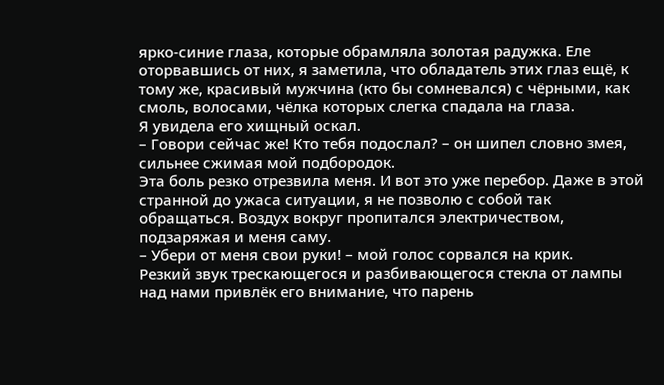ярко-синие глаза, которые обрамляла золотая радужка. Еле оторвавшись от них, я заметила, что обладатель этих глаз ещё, к тому же, красивый мужчина (кто бы сомневался) с чёрными, как смоль, волосами, чёлка которых слегка спадала на глаза.
Я увидела его хищный оскал.
– Говори сейчас же! Кто тебя подослал? – он шипел словно змея, сильнее сжимая мой подбородок.
Эта боль резко отрезвила меня. И вот это уже перебор. Даже в этой странной до ужаса ситуации, я не позволю с собой так обращаться. Воздух вокруг пропитался электричеством, подзаряжая и меня саму.
– Убери от меня свои руки! – мой голос сорвался на крик.
Резкий звук трескающегося и разбивающегося стекла от лампы над нами привлёк его внимание, что парень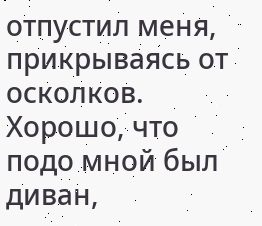отпустил меня, прикрываясь от осколков. Хорошо, что подо мной был диван,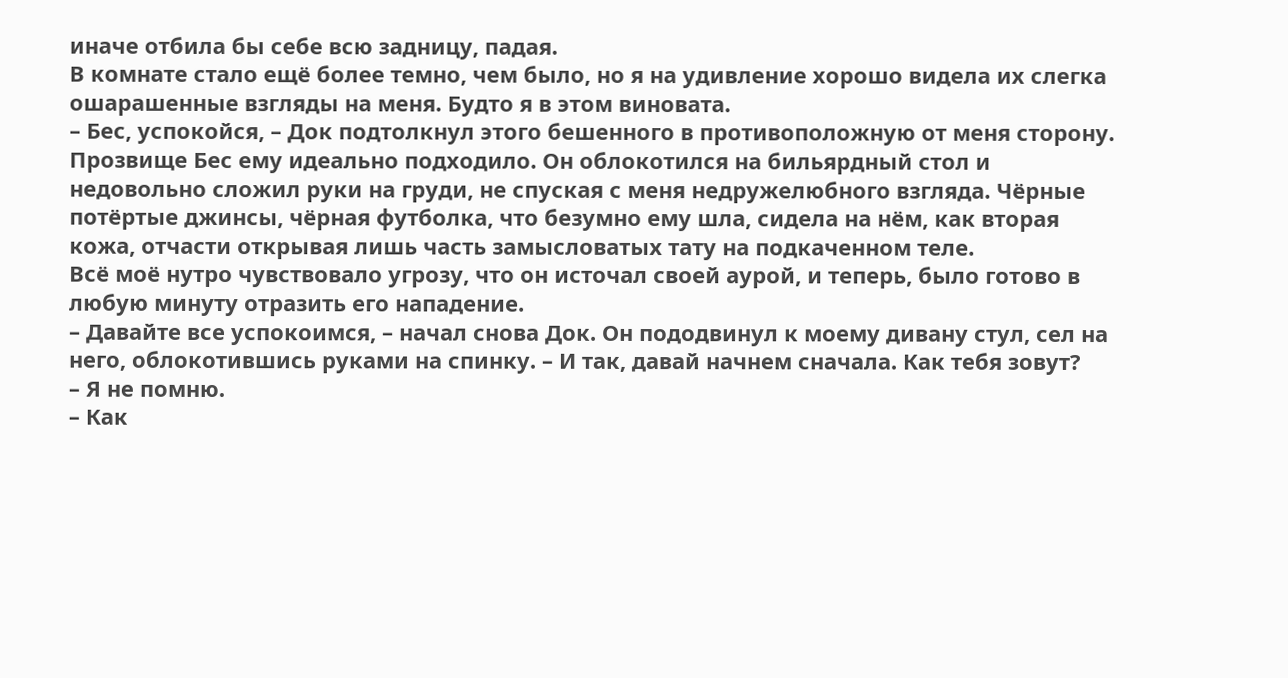иначе отбила бы себе всю задницу, падая.
В комнате стало ещё более темно, чем было, но я на удивление хорошо видела их слегка ошарашенные взгляды на меня. Будто я в этом виновата.
– Бес, успокойся, – Док подтолкнул этого бешенного в противоположную от меня сторону.
Прозвище Бес ему идеально подходило. Он облокотился на бильярдный стол и недовольно сложил руки на груди, не спуская с меня недружелюбного взгляда. Чёрные потёртые джинсы, чёрная футболка, что безумно ему шла, сидела на нём, как вторая кожа, отчасти открывая лишь часть замысловатых тату на подкаченном теле.
Всё моё нутро чувствовало угрозу, что он источал своей аурой, и теперь, было готово в любую минуту отразить его нападение.
– Давайте все успокоимся, – начал снова Док. Он пододвинул к моему дивану стул, сел на него, облокотившись руками на спинку. – И так, давай начнем сначала. Как тебя зовут?
– Я не помню.
– Как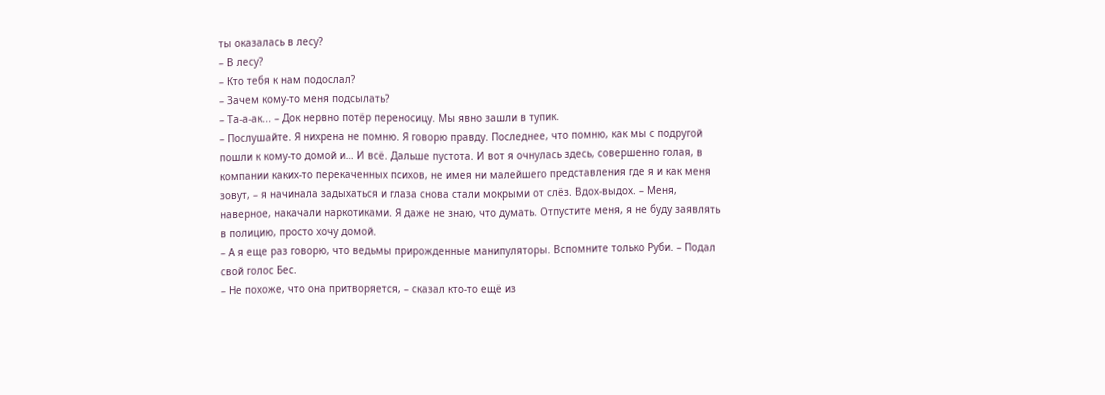ты оказалась в лесу?
– В лесу?
– Кто тебя к нам подослал?
– Зачем кому-то меня подсылать?
– Та-а-ак... – Док нервно потёр переносицу. Мы явно зашли в тупик.
– Послушайте. Я нихрена не помню. Я говорю правду. Последнее, что помню, как мы с подругой пошли к кому-то домой и… И всё. Дальше пустота. И вот я очнулась здесь, совершенно голая, в компании каких-то перекаченных психов, не имея ни малейшего представления где я и как меня зовут, – я начинала задыхаться и глаза снова стали мокрыми от слёз. Вдох-выдох. – Меня, наверное, накачали наркотиками. Я даже не знаю, что думать. Отпустите меня, я не буду заявлять в полицию, просто хочу домой.
– А я еще раз говорю, что ведьмы прирожденные манипуляторы. Вспомните только Руби. – Подал свой голос Бес.
– Не похоже, что она притворяется, – сказал кто-то ещё из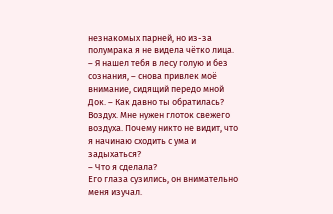незнакомых парней, но из-за полумрака я не видела чётко лица.
– Я нашел тебя в лесу голую и без сознания, – снова привлек моё внимание, сидящий передо мной Док. – Как давно ты обратилась?
Воздух. Мне нужен глоток свежего воздуха. Почему никто не видит, что я начинаю сходить с ума и задыхаться?
– Что я сделала?
Его глаза сузились, он внимательно меня изучал.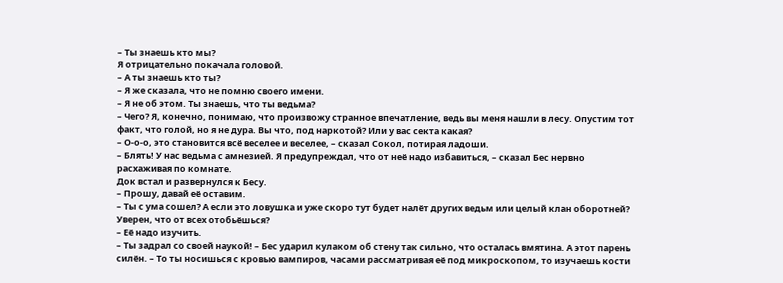– Ты знаешь кто мы?
Я отрицательно покачала головой.
– А ты знаешь кто ты?
– Я же сказала, что не помню своего имени.
– Я не об этом. Ты знаешь, что ты ведьма?
– Чего? Я, конечно, понимаю, что произвожу странное впечатление, ведь вы меня нашли в лесу. Опустим тот факт, что голой, но я не дура. Вы что, под наркотой? Или у вас секта какая?
– О-о-о, это становится всё веселее и веселее, – сказал Сокол, потирая ладоши.
– Блять! У нас ведьма с амнезией. Я предупреждал, что от неё надо избавиться, – сказал Бес нервно расхаживая по комнате.
Док встал и развернулся к Бесу.
– Прошу, давай её оставим.
– Ты с ума сошел? А если это ловушка и уже скоро тут будет налёт других ведьм или целый клан оборотней? Уверен, что от всех отобьёшься?
– Её надо изучить.
– Ты задрал со своей наукой! – Бес ударил кулаком об стену так сильно, что осталась вмятина. А этот парень силён. – То ты носишься с кровью вампиров, часами рассматривая её под микроскопом, то изучаешь кости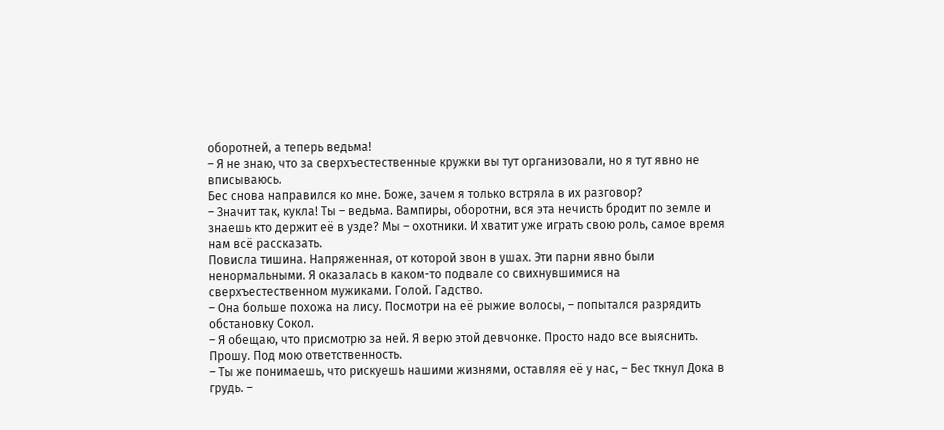оборотней, а теперь ведьма!
– Я не знаю, что за сверхъестественные кружки вы тут организовали, но я тут явно не вписываюсь.
Бес снова направился ко мне. Боже, зачем я только встряла в их разговор?
– Значит так, кукла! Ты – ведьма. Вампиры, оборотни, вся эта нечисть бродит по земле и знаешь кто держит её в узде? Мы – охотники. И хватит уже играть свою роль, самое время нам всё рассказать.
Повисла тишина. Напряженная, от которой звон в ушах. Эти парни явно были ненормальными. Я оказалась в каком-то подвале со свихнувшимися на сверхъестественном мужиками. Голой. Гадство.
– Она больше похожа на лису. Посмотри на её рыжие волосы, – попытался разрядить обстановку Сокол.
– Я обещаю, что присмотрю за ней. Я верю этой девчонке. Просто надо все выяснить. Прошу. Под мою ответственность.
– Ты же понимаешь, что рискуешь нашими жизнями, оставляя её у нас, – Бес ткнул Дока в грудь. –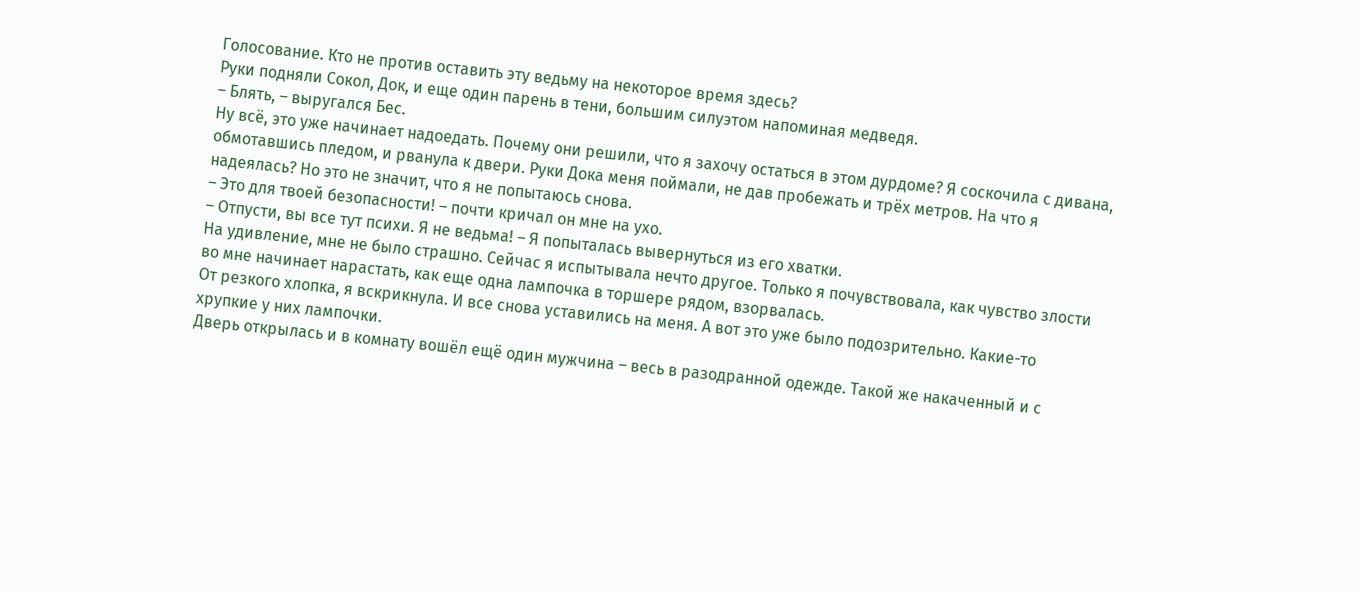Голосование. Кто не против оставить эту ведьму на некоторое время здесь?
Руки подняли Сокол, Док, и еще один парень в тени, большим силуэтом напоминая медведя.
– Блять, – выругался Бес.
Ну всё, это уже начинает надоедать. Почему они решили, что я захочу остаться в этом дурдоме? Я соскочила с дивана, обмотавшись пледом, и рванула к двери. Руки Дока меня поймали, не дав пробежать и трёх метров. На что я надеялась? Но это не значит, что я не попытаюсь снова.
– Это для твоей безопасности! – почти кричал он мне на ухо.
– Отпусти, вы все тут психи. Я не ведьма! – Я попыталась вывернуться из его хватки.
На удивление, мне не было страшно. Сейчас я испытывала нечто другое. Только я почувствовала, как чувство злости во мне начинает нарастать, как еще одна лампочка в торшере рядом, взорвалась.
От резкого хлопка, я вскрикнула. И все снова уставились на меня. А вот это уже было подозрительно. Какие-то хрупкие у них лампочки.
Дверь открылась и в комнату вошёл ещё один мужчина – весь в разодранной одежде. Такой же накаченный и с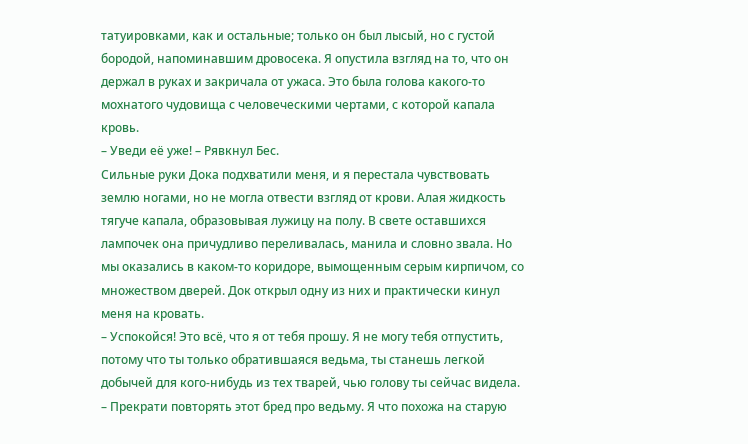татуировками, как и остальные; только он был лысый, но с густой бородой, напоминавшим дровосека. Я опустила взгляд на то, что он держал в руках и закричала от ужаса. Это была голова какого-то мохнатого чудовища с человеческими чертами, с которой капала кровь.
– Уведи её уже! – Рявкнул Бес.
Сильные руки Дока подхватили меня, и я перестала чувствовать землю ногами, но не могла отвести взгляд от крови. Алая жидкость тягуче капала, образовывая лужицу на полу. В свете оставшихся лампочек она причудливо переливалась, манила и словно звала. Но мы оказались в каком-то коридоре, вымощенным серым кирпичом, со множеством дверей. Док открыл одну из них и практически кинул меня на кровать.
– Успокойся! Это всё, что я от тебя прошу. Я не могу тебя отпустить, потому что ты только обратившаяся ведьма, ты станешь легкой добычей для кого-нибудь из тех тварей, чью голову ты сейчас видела.
– Прекрати повторять этот бред про ведьму. Я что похожа на старую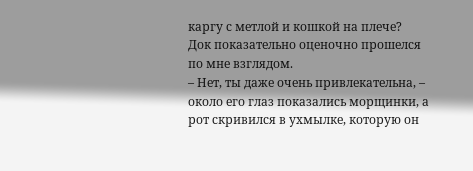каргу с метлой и кошкой на плече?
Док показательно оценочно прошелся по мне взглядом.
– Нет, ты даже очень привлекательна, – около его глаз показались морщинки, а рот скривился в ухмылке, которую он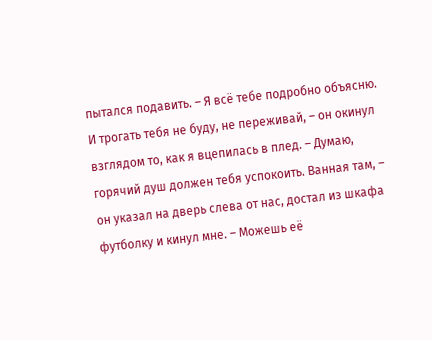пытался подавить. – Я всё тебе подробно объясню. И трогать тебя не буду, не переживай, – он окинул взглядом то, как я вцепилась в плед. – Думаю, горячий душ должен тебя успокоить. Ванная там, – он указал на дверь слева от нас, достал из шкафа футболку и кинул мне. – Можешь её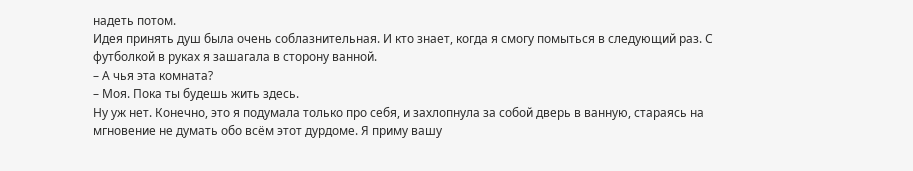надеть потом.
Идея принять душ была очень соблазнительная. И кто знает, когда я смогу помыться в следующий раз. С футболкой в руках я зашагала в сторону ванной.
– А чья эта комната?
– Моя. Пока ты будешь жить здесь.
Ну уж нет. Конечно, это я подумала только про себя, и захлопнула за собой дверь в ванную, стараясь на мгновение не думать обо всём этот дурдоме. Я приму вашу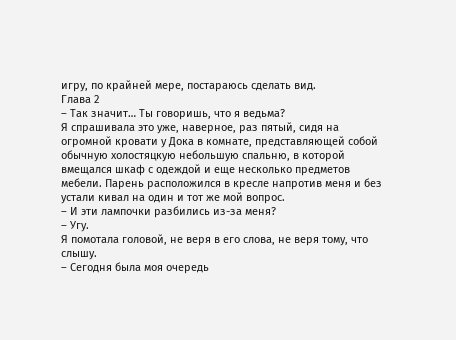игру, по крайней мере, постараюсь сделать вид.
Глава 2
– Так значит… Ты говоришь, что я ведьма?
Я спрашивала это уже, наверное, раз пятый, сидя на огромной кровати у Дока в комнате, представляющей собой обычную холостяцкую небольшую спальню, в которой вмещался шкаф с одеждой и еще несколько предметов мебели. Парень расположился в кресле напротив меня и без устали кивал на один и тот же мой вопрос.
– И эти лампочки разбились из-за меня?
– Угу.
Я помотала головой, не веря в его слова, не веря тому, что слышу.
– Сегодня была моя очередь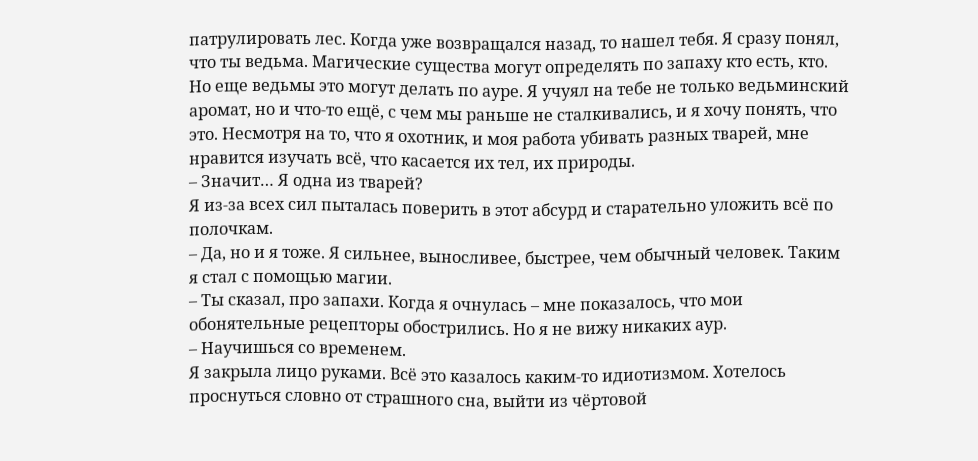патрулировать лес. Когда уже возвращался назад, то нашел тебя. Я сразу понял, что ты ведьма. Магические существа могут определять по запаху кто есть, кто. Но еще ведьмы это могут делать по ауре. Я учуял на тебе не только ведьминский аромат, но и что-то ещё, с чем мы раньше не сталкивались, и я хочу понять, что это. Несмотря на то, что я охотник, и моя работа убивать разных тварей, мне нравится изучать всё, что касается их тел, их природы.
– Значит… Я одна из тварей?
Я из-за всех сил пыталась поверить в этот абсурд и старательно уложить всё по полочкам.
– Да, но и я тоже. Я сильнее, выносливее, быстрее, чем обычный человек. Таким я стал с помощью магии.
– Ты сказал, про запахи. Когда я очнулась – мне показалось, что мои обонятельные рецепторы обострились. Но я не вижу никаких аур.
– Научишься со временем.
Я закрыла лицо руками. Всё это казалось каким-то идиотизмом. Хотелось проснуться словно от страшного сна, выйти из чёртовой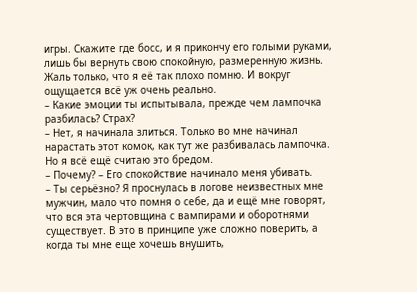игры. Скажите где босс, и я прикончу его голыми руками, лишь бы вернуть свою спокойную, размеренную жизнь. Жаль только, что я её так плохо помню. И вокруг ощущается всё уж очень реально.
– Какие эмоции ты испытывала, прежде чем лампочка разбилась? Страх?
– Нет, я начинала злиться. Только во мне начинал нарастать этот комок, как тут же разбивалась лампочка. Но я всё ещё считаю это бредом.
– Почему? – Его спокойствие начинало меня убивать.
– Ты серьёзно? Я проснулась в логове неизвестных мне мужчин, мало что помня о себе, да и ещё мне говорят, что вся эта чертовщина с вампирами и оборотнями существует. В это в принципе уже сложно поверить, а когда ты мне еще хочешь внушить,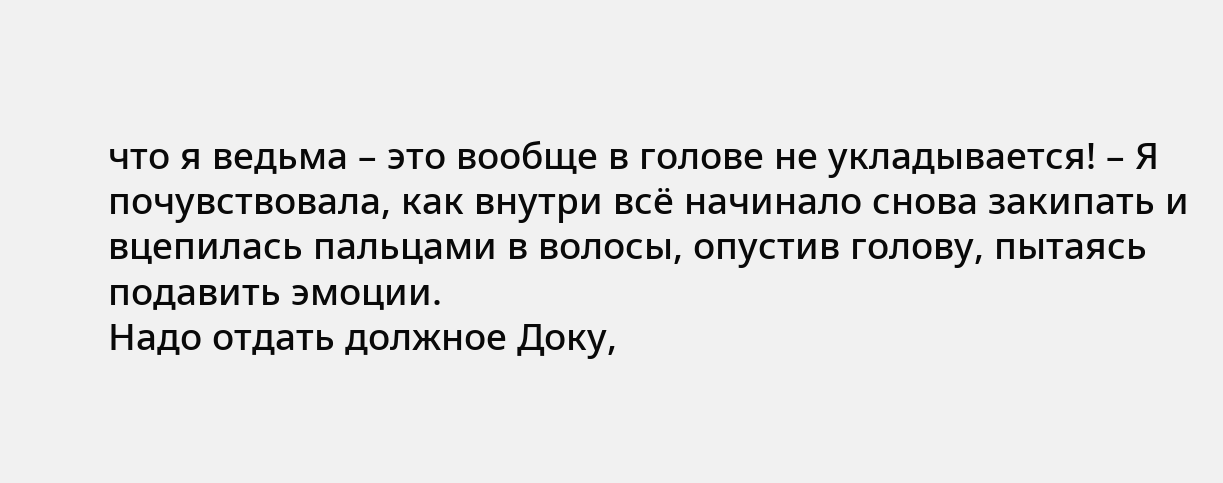что я ведьма – это вообще в голове не укладывается! – Я почувствовала, как внутри всё начинало снова закипать и вцепилась пальцами в волосы, опустив голову, пытаясь подавить эмоции.
Надо отдать должное Доку,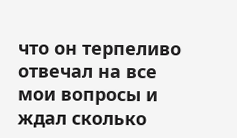что он терпеливо отвечал на все мои вопросы и ждал сколько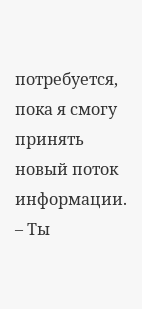потребуется, пока я смогу принять новый поток информации.
– Ты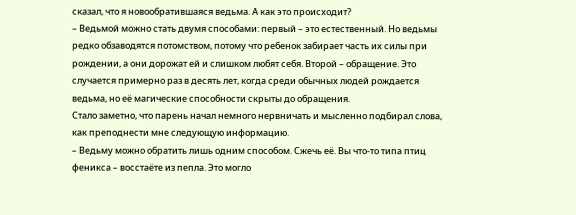сказал, что я новообратившаяся ведьма. А как это происходит?
– Ведьмой можно стать двумя способами: первый – это естественный. Но ведьмы редко обзаводятся потомством, потому что ребенок забирает часть их силы при рождении, а они дорожат ей и слишком любят себя. Второй – обращение. Это случается примерно раз в десять лет, когда среди обычных людей рождается ведьма, но её магические способности скрыты до обращения.
Стало заметно, что парень начал немного нервничать и мысленно подбирал слова, как преподнести мне следующую информацию.
– Ведьму можно обратить лишь одним способом. Сжечь её. Вы что-то типа птиц феникса – восстаёте из пепла. Это могло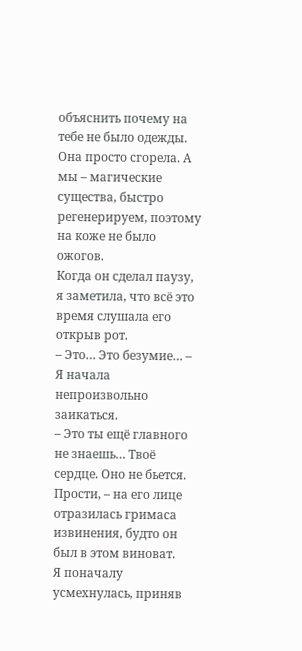объяснить почему на тебе не было одежды. Она просто сгорела. А мы – магические существа, быстро регенерируем, поэтому на коже не было ожогов.
Когда он сделал паузу, я заметила, что всё это время слушала его открыв рот.
– Это… Это безумие… – Я начала непроизвольно заикаться.
– Это ты ещё главного не знаешь… Твоё сердце. Оно не бьется. Прости, – на его лице отразилась гримаса извинения, будто он был в этом виноват.
Я поначалу усмехнулась, приняв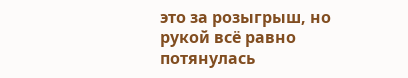это за розыгрыш, но рукой всё равно потянулась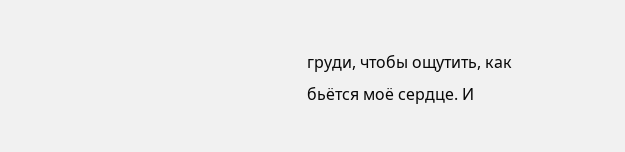груди, чтобы ощутить, как бьётся моё сердце. И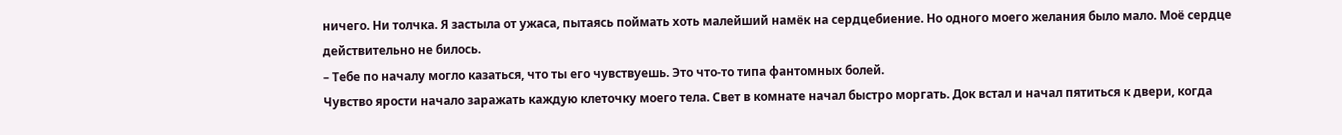ничего. Ни толчка. Я застыла от ужаса, пытаясь поймать хоть малейший намёк на сердцебиение. Но одного моего желания было мало. Моё сердце действительно не билось.
– Тебе по началу могло казаться, что ты его чувствуешь. Это что-то типа фантомных болей.
Чувство ярости начало заражать каждую клеточку моего тела. Свет в комнате начал быстро моргать. Док встал и начал пятиться к двери, когда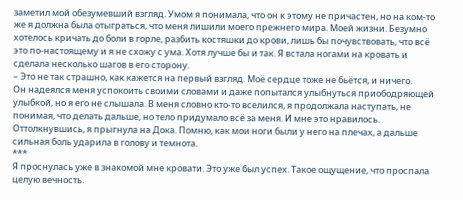заметил мой обезумевший взгляд. Умом я понимала, что он к этому не причастен, но на ком-то же я должна была отыграться, что меня лишили моего прежнего мира. Моей жизни. Безумно хотелось кричать до боли в горле, разбить костяшки до крови, лишь бы почувствовать, что всё это по-настоящему и я не схожу с ума. Хотя лучше бы и так. Я встала ногами на кровать и сделала несколько шагов в его сторону.
– Это не так страшно, как кажется на первый взгляд. Моё сердце тоже не бьётся, и ничего.
Он надеялся меня успокоить своими словами и даже попытался улыбнуться приободряющей улыбкой, но я его не слышала. В меня словно кто-то вселился, я продолжала наступать, не понимая, что делать дальше, но тело придумало всё за меня. И мне это нравилось. Оттолкнувшись, я прыгнула на Дока. Помню, как мои ноги были у него на плечах, а дальше сильная боль ударила в голову и темнота.
***
Я проснулась уже в знакомой мне кровати. Это уже был успех. Такое ощущение, что проспала целую вечность.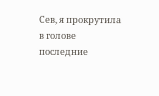Сев, я прокрутила в голове последние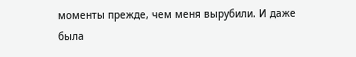моменты прежде, чем меня вырубили. И даже была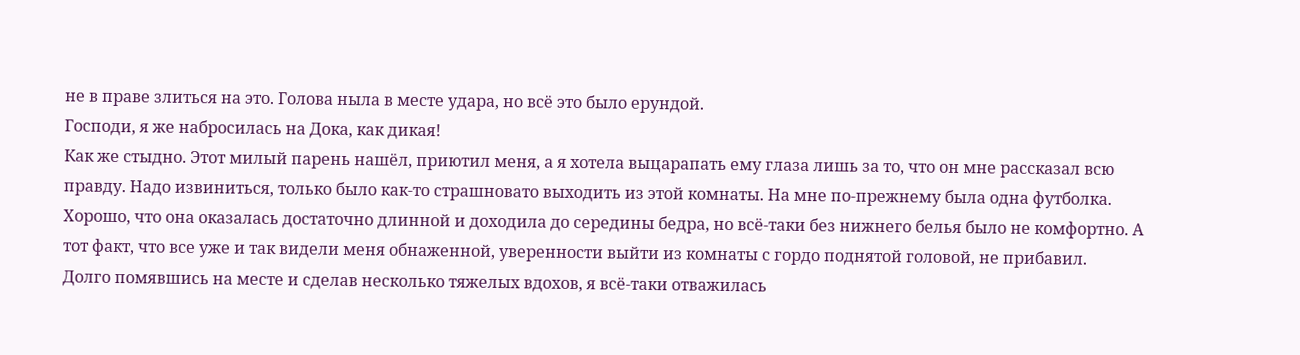не в праве злиться на это. Голова ныла в месте удара, но всё это было ерундой.
Господи, я же набросилась на Дока, как дикая!
Как же стыдно. Этот милый парень нашёл, приютил меня, а я хотела выцарапать ему глаза лишь за то, что он мне рассказал всю правду. Надо извиниться, только было как-то страшновато выходить из этой комнаты. На мне по-прежнему была одна футболка. Хорошо, что она оказалась достаточно длинной и доходила до середины бедра, но всё-таки без нижнего белья было не комфортно. А тот факт, что все уже и так видели меня обнаженной, уверенности выйти из комнаты с гордо поднятой головой, не прибавил.
Долго помявшись на месте и сделав несколько тяжелых вдохов, я всё-таки отважилась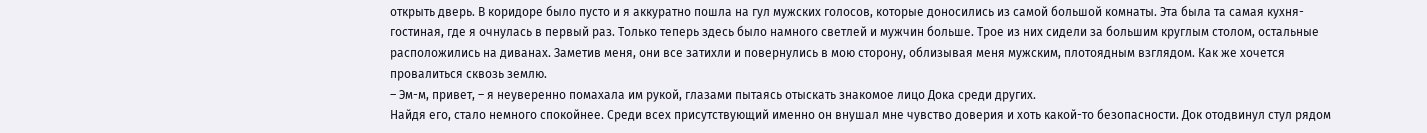открыть дверь. В коридоре было пусто и я аккуратно пошла на гул мужских голосов, которые доносились из самой большой комнаты. Эта была та самая кухня-гостиная, где я очнулась в первый раз. Только теперь здесь было намного светлей и мужчин больше. Трое из них сидели за большим круглым столом, остальные расположились на диванах. Заметив меня, они все затихли и повернулись в мою сторону, облизывая меня мужским, плотоядным взглядом. Как же хочется провалиться сквозь землю.
– Эм-м, привет, – я неуверенно помахала им рукой, глазами пытаясь отыскать знакомое лицо Дока среди других.
Найдя его, стало немного спокойнее. Среди всех присутствующий именно он внушал мне чувство доверия и хоть какой-то безопасности. Док отодвинул стул рядом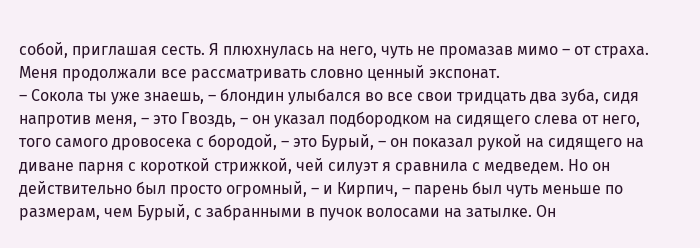собой, приглашая сесть. Я плюхнулась на него, чуть не промазав мимо – от страха. Меня продолжали все рассматривать словно ценный экспонат.
– Сокола ты уже знаешь, – блондин улыбался во все свои тридцать два зуба, сидя напротив меня, – это Гвоздь, – он указал подбородком на сидящего слева от него, того самого дровосека с бородой, – это Бурый, – он показал рукой на сидящего на диване парня с короткой стрижкой, чей силуэт я сравнила с медведем. Но он действительно был просто огромный, – и Кирпич, – парень был чуть меньше по размерам, чем Бурый, с забранными в пучок волосами на затылке. Он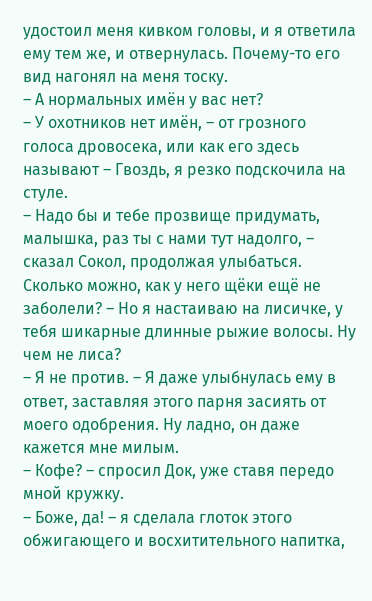удостоил меня кивком головы, и я ответила ему тем же, и отвернулась. Почему-то его вид нагонял на меня тоску.
– А нормальных имён у вас нет?
– У охотников нет имён, – от грозного голоса дровосека, или как его здесь называют – Гвоздь, я резко подскочила на стуле.
– Надо бы и тебе прозвище придумать, малышка, раз ты с нами тут надолго, – сказал Сокол, продолжая улыбаться. Сколько можно, как у него щёки ещё не заболели? – Но я настаиваю на лисичке, у тебя шикарные длинные рыжие волосы. Ну чем не лиса?
– Я не против. – Я даже улыбнулась ему в ответ, заставляя этого парня засиять от моего одобрения. Ну ладно, он даже кажется мне милым.
– Кофе? – спросил Док, уже ставя передо мной кружку.
– Боже, да! – я сделала глоток этого обжигающего и восхитительного напитка,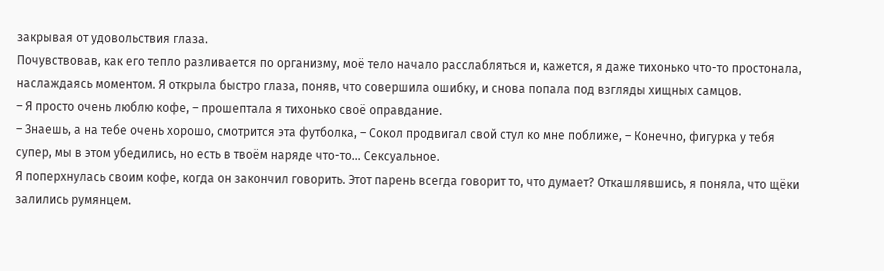закрывая от удовольствия глаза.
Почувствовав, как его тепло разливается по организму, моё тело начало расслабляться и, кажется, я даже тихонько что-то простонала, наслаждаясь моментом. Я открыла быстро глаза, поняв, что совершила ошибку, и снова попала под взгляды хищных самцов.
– Я просто очень люблю кофе, – прошептала я тихонько своё оправдание.
– Знаешь, а на тебе очень хорошо, смотрится эта футболка, – Сокол продвигал свой стул ко мне поближе, – Конечно, фигурка у тебя супер, мы в этом убедились, но есть в твоём наряде что-то… Сексуальное.
Я поперхнулась своим кофе, когда он закончил говорить. Этот парень всегда говорит то, что думает? Откашлявшись, я поняла, что щёки залились румянцем.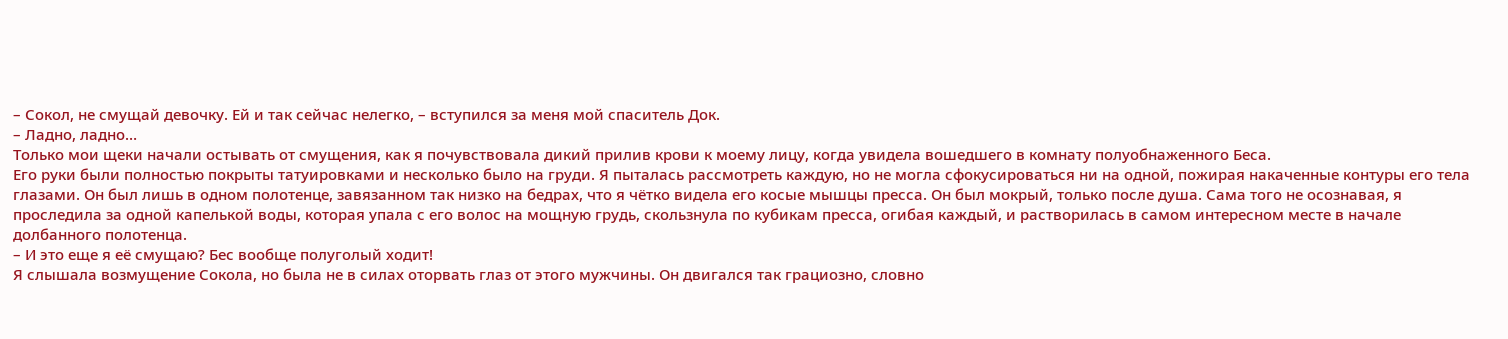– Сокол, не смущай девочку. Ей и так сейчас нелегко, – вступился за меня мой спаситель Док.
– Ладно, ладно…
Только мои щеки начали остывать от смущения, как я почувствовала дикий прилив крови к моему лицу, когда увидела вошедшего в комнату полуобнаженного Беса.
Его руки были полностью покрыты татуировками и несколько было на груди. Я пыталась рассмотреть каждую, но не могла сфокусироваться ни на одной, пожирая накаченные контуры его тела глазами. Он был лишь в одном полотенце, завязанном так низко на бедрах, что я чётко видела его косые мышцы пресса. Он был мокрый, только после душа. Сама того не осознавая, я проследила за одной капелькой воды, которая упала с его волос на мощную грудь, скользнула по кубикам пресса, огибая каждый, и растворилась в самом интересном месте в начале долбанного полотенца.
– И это еще я её смущаю? Бес вообще полуголый ходит!
Я слышала возмущение Сокола, но была не в силах оторвать глаз от этого мужчины. Он двигался так грациозно, словно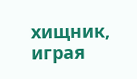хищник, играя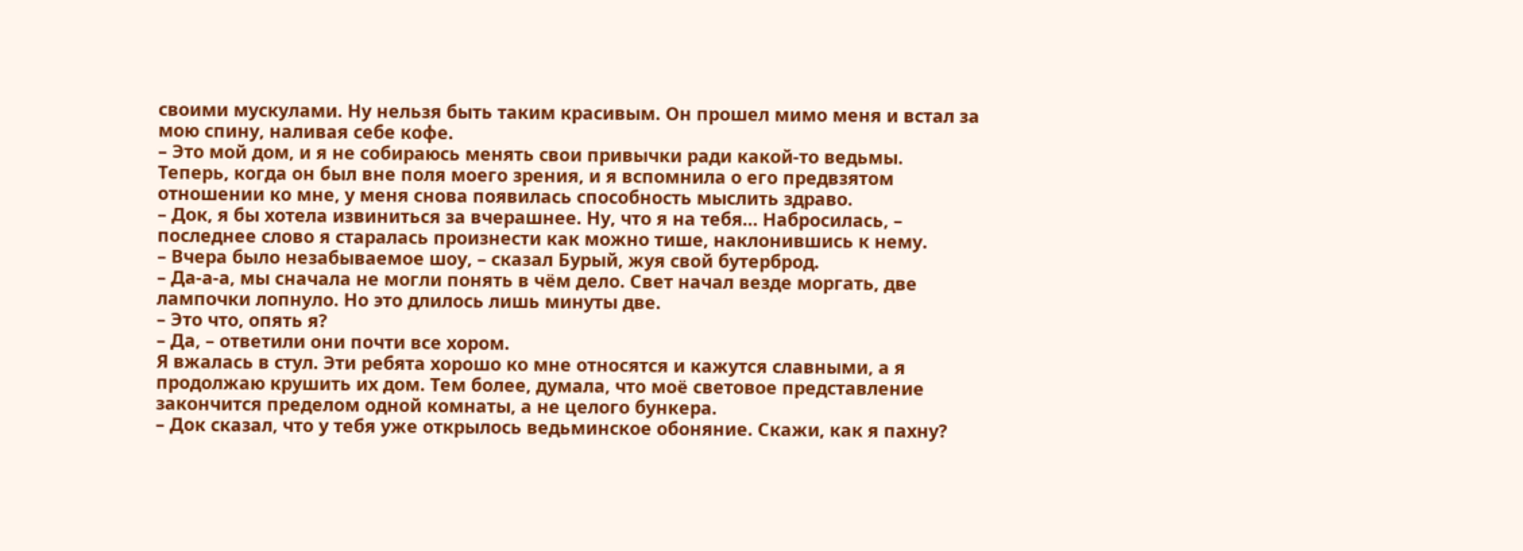своими мускулами. Ну нельзя быть таким красивым. Он прошел мимо меня и встал за мою спину, наливая себе кофе.
– Это мой дом, и я не собираюсь менять свои привычки ради какой-то ведьмы.
Теперь, когда он был вне поля моего зрения, и я вспомнила о его предвзятом отношении ко мне, у меня снова появилась способность мыслить здраво.
– Док, я бы хотела извиниться за вчерашнее. Ну, что я на тебя… Набросилась, – последнее слово я старалась произнести как можно тише, наклонившись к нему.
– Вчера было незабываемое шоу, – сказал Бурый, жуя свой бутерброд.
– Да-а-а, мы сначала не могли понять в чём дело. Свет начал везде моргать, две лампочки лопнуло. Но это длилось лишь минуты две.
– Это что, опять я?
– Да, – ответили они почти все хором.
Я вжалась в стул. Эти ребята хорошо ко мне относятся и кажутся славными, а я продолжаю крушить их дом. Тем более, думала, что моё световое представление закончится пределом одной комнаты, а не целого бункера.
– Док сказал, что у тебя уже открылось ведьминское обоняние. Скажи, как я пахну?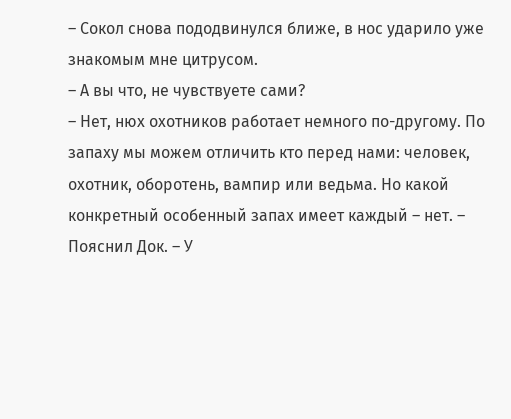– Сокол снова пододвинулся ближе, в нос ударило уже знакомым мне цитрусом.
– А вы что, не чувствуете сами?
– Нет, нюх охотников работает немного по-другому. По запаху мы можем отличить кто перед нами: человек, охотник, оборотень, вампир или ведьма. Но какой конкретный особенный запах имеет каждый – нет. – Пояснил Док. – У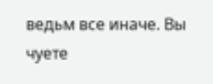ведьм все иначе. Вы чуете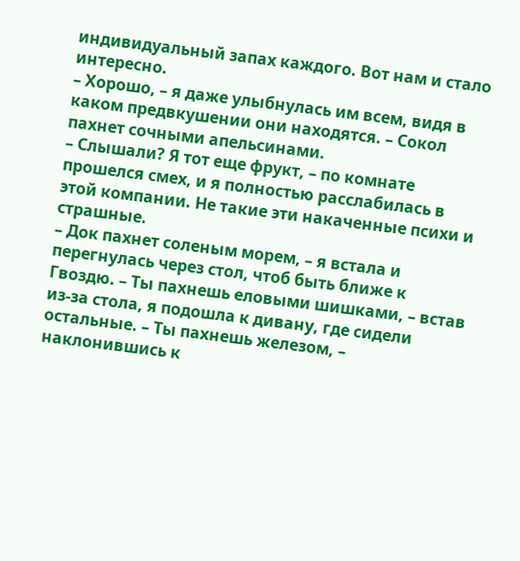индивидуальный запах каждого. Вот нам и стало интересно.
– Хорошо, – я даже улыбнулась им всем, видя в каком предвкушении они находятся. – Сокол пахнет сочными апельсинами.
– Слышали? Я тот еще фрукт, – по комнате прошелся смех, и я полностью расслабилась в этой компании. Не такие эти накаченные психи и страшные.
– Док пахнет соленым морем, – я встала и перегнулась через стол, чтоб быть ближе к Гвоздю. – Ты пахнешь еловыми шишками, – встав из-за стола, я подошла к дивану, где сидели остальные. – Ты пахнешь железом, – наклонившись к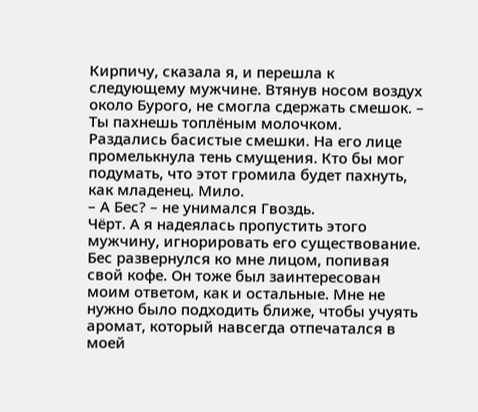Кирпичу, сказала я, и перешла к следующему мужчине. Втянув носом воздух около Бурого, не смогла сдержать смешок. – Ты пахнешь топлёным молочком.
Раздались басистые смешки. На его лице промелькнула тень смущения. Кто бы мог подумать, что этот громила будет пахнуть, как младенец. Мило.
– А Бес? – не унимался Гвоздь.
Чёрт. А я надеялась пропустить этого мужчину, игнорировать его существование. Бес развернулся ко мне лицом, попивая свой кофе. Он тоже был заинтересован моим ответом, как и остальные. Мне не нужно было подходить ближе, чтобы учуять аромат, который навсегда отпечатался в моей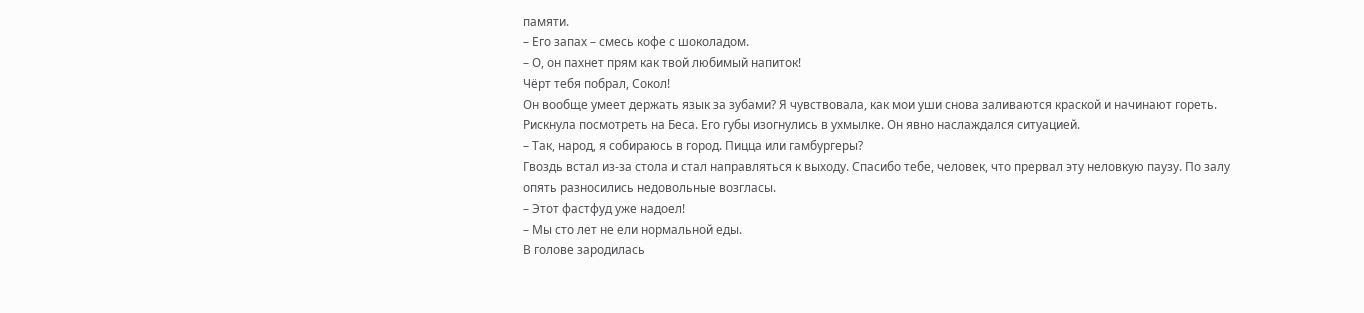памяти.
– Его запах – смесь кофе с шоколадом.
– О, он пахнет прям как твой любимый напиток!
Чёрт тебя побрал, Сокол!
Он вообще умеет держать язык за зубами? Я чувствовала, как мои уши снова заливаются краской и начинают гореть. Рискнула посмотреть на Беса. Его губы изогнулись в ухмылке. Он явно наслаждался ситуацией.
– Так, народ, я собираюсь в город. Пицца или гамбургеры?
Гвоздь встал из-за стола и стал направляться к выходу. Спасибо тебе, человек, что прервал эту неловкую паузу. По залу опять разносились недовольные возгласы.
– Этот фастфуд уже надоел!
– Мы сто лет не ели нормальной еды.
В голове зародилась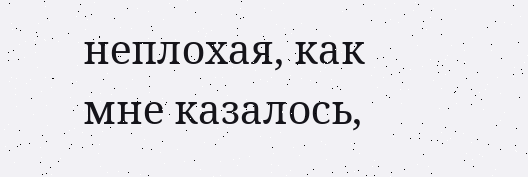неплохая, как мне казалось,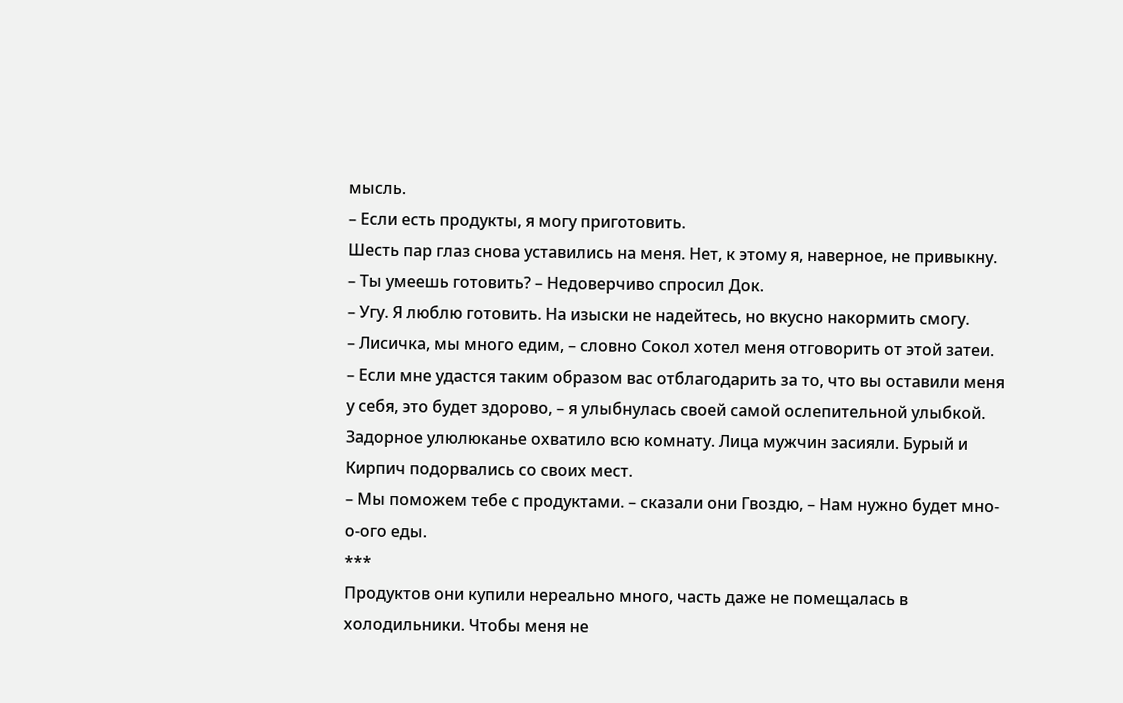мысль.
– Если есть продукты, я могу приготовить.
Шесть пар глаз снова уставились на меня. Нет, к этому я, наверное, не привыкну.
– Ты умеешь готовить? – Недоверчиво спросил Док.
– Угу. Я люблю готовить. На изыски не надейтесь, но вкусно накормить смогу.
– Лисичка, мы много едим, – словно Сокол хотел меня отговорить от этой затеи.
– Если мне удастся таким образом вас отблагодарить за то, что вы оставили меня у себя, это будет здорово, – я улыбнулась своей самой ослепительной улыбкой.
Задорное улюлюканье охватило всю комнату. Лица мужчин засияли. Бурый и Кирпич подорвались со своих мест.
– Мы поможем тебе с продуктами. – сказали они Гвоздю, – Нам нужно будет мно-о-ого еды.
***
Продуктов они купили нереально много, часть даже не помещалась в холодильники. Чтобы меня не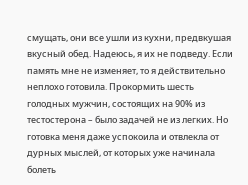смущать, они все ушли из кухни, предвкушая вкусный обед. Надеюсь, я их не подведу. Если память мне не изменяет, то я действительно неплохо готовила. Прокормить шесть голодных мужчин, состоящих на 90% из тестостерона – было задачей не из легких. Но готовка меня даже успокоила и отвлекла от дурных мыслей, от которых уже начинала болеть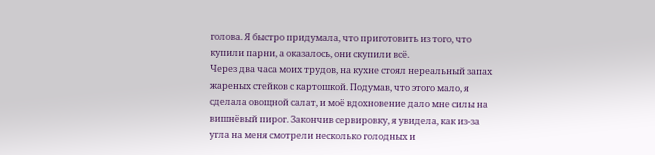голова. Я быстро придумала, что приготовить из того, что купили парни, а оказалось, они скупили всё.
Через два часа моих трудов, на кухне стоял нереальный запах жареных стейков с картошкой. Подумав, что этого мало, я сделала овощной салат, и моё вдохновение дало мне силы на вишнёвый пирог. Закончив сервировку, я увидела, как из-за угла на меня смотрели несколько голодных и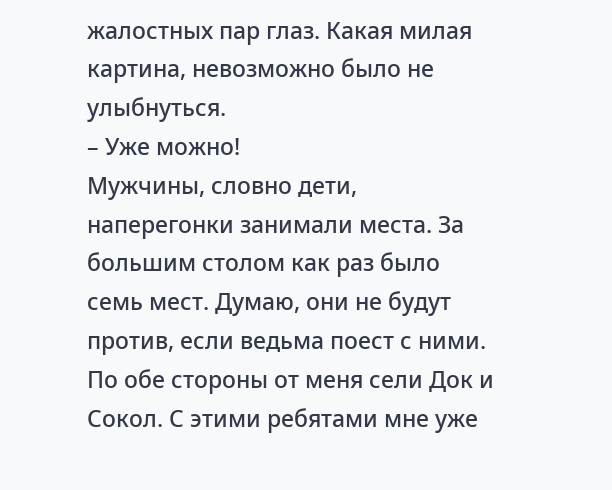жалостных пар глаз. Какая милая картина, невозможно было не улыбнуться.
– Уже можно!
Мужчины, словно дети, наперегонки занимали места. За большим столом как раз было семь мест. Думаю, они не будут против, если ведьма поест с ними. По обе стороны от меня сели Док и Сокол. С этими ребятами мне уже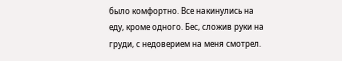было комфортно. Все накинулись на еду, кроме одного. Бес, сложив руки на груди, с недоверием на меня смотрел.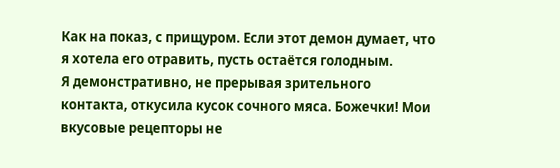Как на показ, с прищуром. Если этот демон думает, что я хотела его отравить, пусть остаётся голодным.
Я демонстративно, не прерывая зрительного контакта, откусила кусок сочного мяса. Божечки! Мои вкусовые рецепторы не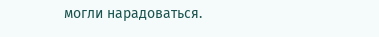могли нарадоваться.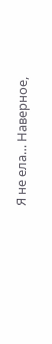Я не ела… Наверное,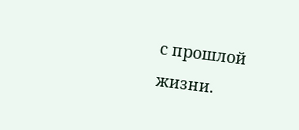с прошлой жизни.